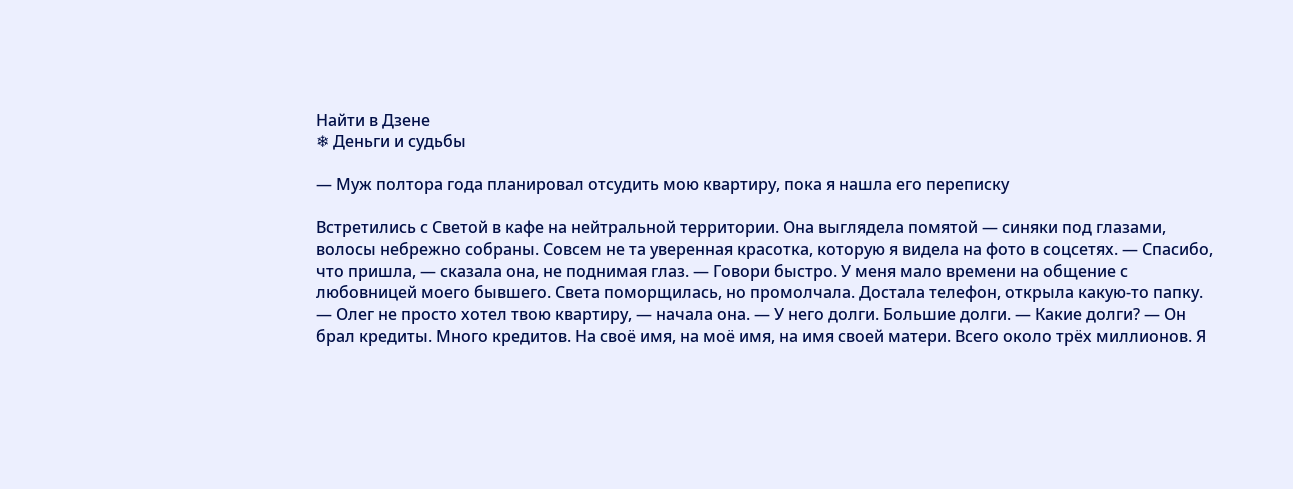Найти в Дзене
❄ Деньги и судьбы

— Муж полтора года планировал отсудить мою квартиру, пока я нашла его переписку

Встретились с Светой в кафе на нейтральной территории. Она выглядела помятой — синяки под глазами, волосы небрежно собраны. Совсем не та уверенная красотка, которую я видела на фото в соцсетях. — Спасибо, что пришла, — сказала она, не поднимая глаз. — Говори быстро. У меня мало времени на общение с любовницей моего бывшего. Света поморщилась, но промолчала. Достала телефон, открыла какую-то папку. — Олег не просто хотел твою квартиру, — начала она. — У него долги. Большие долги. — Какие долги? — Он брал кредиты. Много кредитов. На своё имя, на моё имя, на имя своей матери. Всего около трёх миллионов. Я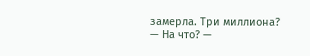замерла. Три миллиона? — На что? —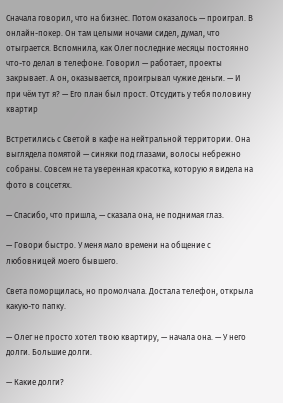Сначала говорил, что на бизнес. Потом оказалось — проиграл. В онлайн-покер. Он там целыми ночами сидел, думал, что отыграется. Вспомнила, как Олег последние месяцы постоянно что-то делал в телефоне. Говорил — работает, проекты закрывает. А он, оказывается, проигрывал чужие деньги. — И при чём тут я? — Его план был прост. Отсудить у тебя половину квартир

Встретились с Светой в кафе на нейтральной территории. Она выглядела помятой — синяки под глазами, волосы небрежно собраны. Совсем не та уверенная красотка, которую я видела на фото в соцсетях.

— Спасибо, что пришла, — сказала она, не поднимая глаз.

— Говори быстро. У меня мало времени на общение с любовницей моего бывшего.

Света поморщилась, но промолчала. Достала телефон, открыла какую-то папку.

— Олег не просто хотел твою квартиру, — начала она. — У него долги. Большие долги.

— Какие долги?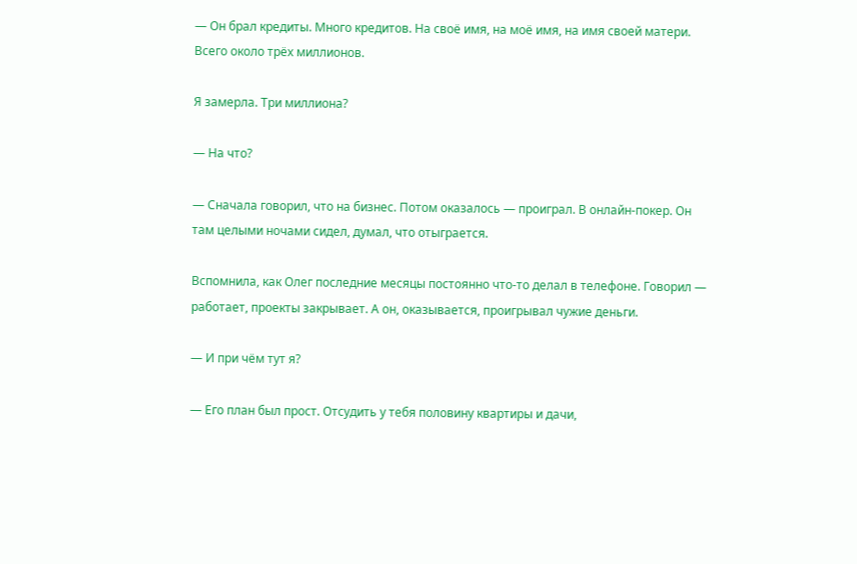— Он брал кредиты. Много кредитов. На своё имя, на моё имя, на имя своей матери. Всего около трёх миллионов.

Я замерла. Три миллиона?

— На что?

— Сначала говорил, что на бизнес. Потом оказалось — проиграл. В онлайн-покер. Он там целыми ночами сидел, думал, что отыграется.

Вспомнила, как Олег последние месяцы постоянно что-то делал в телефоне. Говорил — работает, проекты закрывает. А он, оказывается, проигрывал чужие деньги.

— И при чём тут я?

— Его план был прост. Отсудить у тебя половину квартиры и дачи,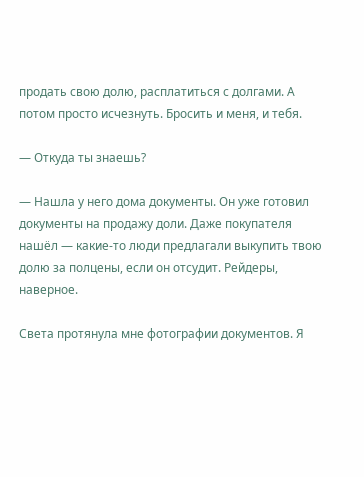продать свою долю, расплатиться с долгами. А потом просто исчезнуть. Бросить и меня, и тебя.

— Откуда ты знаешь?

— Нашла у него дома документы. Он уже готовил документы на продажу доли. Даже покупателя нашёл — какие-то люди предлагали выкупить твою долю за полцены, если он отсудит. Рейдеры, наверное.

Света протянула мне фотографии документов. Я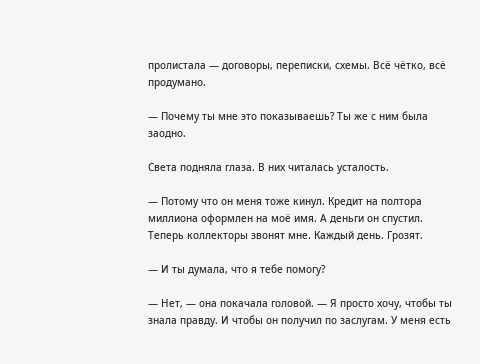пролистала — договоры, переписки, схемы. Всё чётко, всё продумано.

— Почему ты мне это показываешь? Ты же с ним была заодно.

Света подняла глаза. В них читалась усталость.

— Потому что он меня тоже кинул. Кредит на полтора миллиона оформлен на моё имя. А деньги он спустил. Теперь коллекторы звонят мне. Каждый день. Грозят.

— И ты думала, что я тебе помогу?

— Нет, — она покачала головой. — Я просто хочу, чтобы ты знала правду. И чтобы он получил по заслугам. У меня есть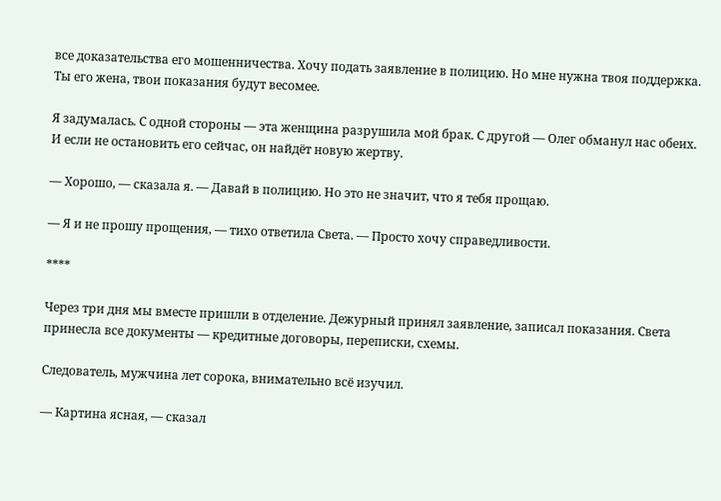все доказательства его мошенничества. Хочу подать заявление в полицию. Но мне нужна твоя поддержка. Ты его жена, твои показания будут весомее.

Я задумалась. С одной стороны — эта женщина разрушила мой брак. С другой — Олег обманул нас обеих. И если не остановить его сейчас, он найдёт новую жертву.

— Хорошо, — сказала я. — Давай в полицию. Но это не значит, что я тебя прощаю.

— Я и не прошу прощения, — тихо ответила Света. — Просто хочу справедливости.

****

Через три дня мы вместе пришли в отделение. Дежурный принял заявление, записал показания. Света принесла все документы — кредитные договоры, переписки, схемы.

Следователь, мужчина лет сорока, внимательно всё изучил.

— Картина ясная, — сказал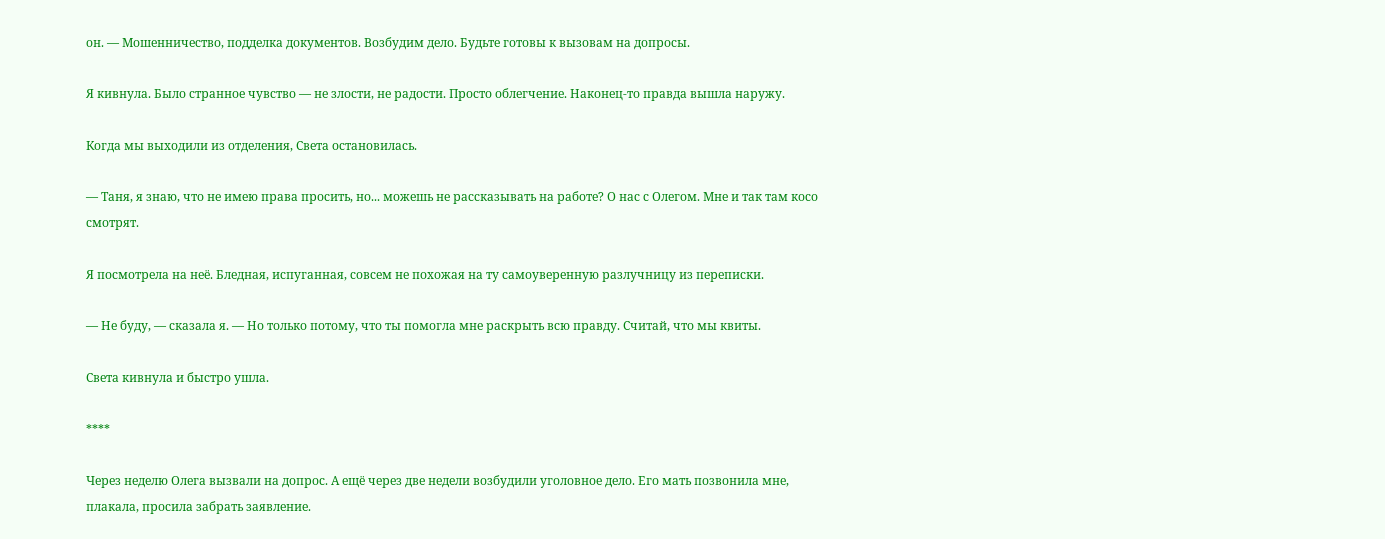он. — Мошенничество, подделка документов. Возбудим дело. Будьте готовы к вызовам на допросы.

Я кивнула. Было странное чувство — не злости, не радости. Просто облегчение. Наконец-то правда вышла наружу.

Когда мы выходили из отделения, Света остановилась.

— Таня, я знаю, что не имею права просить, но... можешь не рассказывать на работе? О нас с Олегом. Мне и так там косо смотрят.

Я посмотрела на неё. Бледная, испуганная, совсем не похожая на ту самоуверенную разлучницу из переписки.

— Не буду, — сказала я. — Но только потому, что ты помогла мне раскрыть всю правду. Считай, что мы квиты.

Света кивнула и быстро ушла.

****

Через неделю Олега вызвали на допрос. А ещё через две недели возбудили уголовное дело. Его мать позвонила мне, плакала, просила забрать заявление.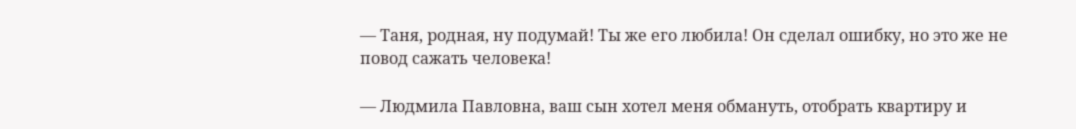— Таня, родная, ну подумай! Ты же его любила! Он сделал ошибку, но это же не повод сажать человека!

— Людмила Павловна, ваш сын хотел меня обмануть, отобрать квартиру и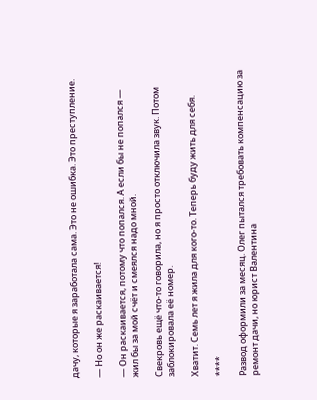дачу, которые я заработала сама. Это не ошибка. Это преступление.

— Но он же раскаивается!

— Он раскаивается, потому что попался. А если бы не попался — жил бы за мой счёт и смеялся надо мной.

Свекровь ещё что-то говорила, но я просто отключила звук. Потом заблокировала её номер.

Хватит. Семь лет я жила для кого-то. Теперь буду жить для себя.

****

Развод оформили за месяц. Олег пытался требовать компенсацию за ремонт дачи, но юрист Валентина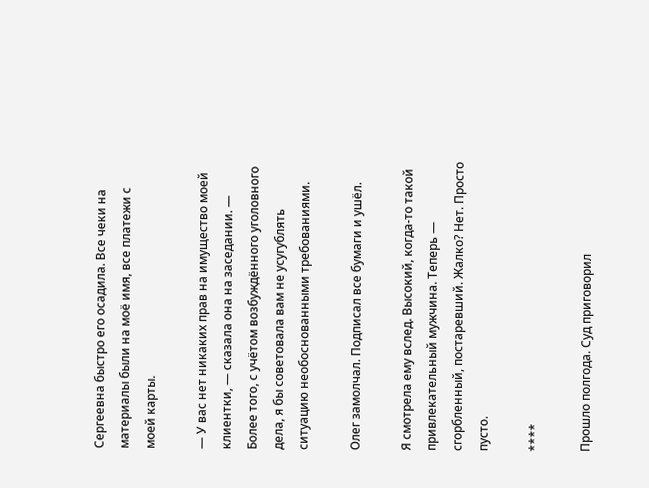Сергеевна быстро его осадила. Все чеки на материалы были на моё имя, все платежи с моей карты.

— У вас нет никаких прав на имущество моей клиентки, — сказала она на заседании. — Более того, с учётом возбуждённого уголовного дела, я бы советовала вам не усугублять ситуацию необоснованными требованиями.

Олег замолчал. Подписал все бумаги и ушёл.

Я смотрела ему вслед. Высокий, когда-то такой привлекательный мужчина. Теперь — сгорбленный, постаревший. Жалко? Нет. Просто пусто.

****

Прошло полгода. Суд приговорил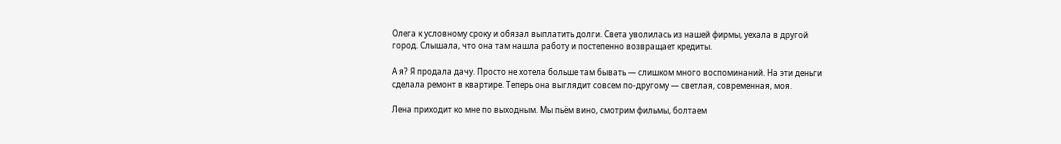Олега к условному сроку и обязал выплатить долги. Света уволилась из нашей фирмы, уехала в другой город. Слышала, что она там нашла работу и постепенно возвращает кредиты.

А я? Я продала дачу. Просто не хотела больше там бывать — слишком много воспоминаний. На эти деньги сделала ремонт в квартире. Теперь она выглядит совсем по-другому — светлая, современная, моя.

Лена приходит ко мне по выходным. Мы пьём вино, смотрим фильмы, болтаем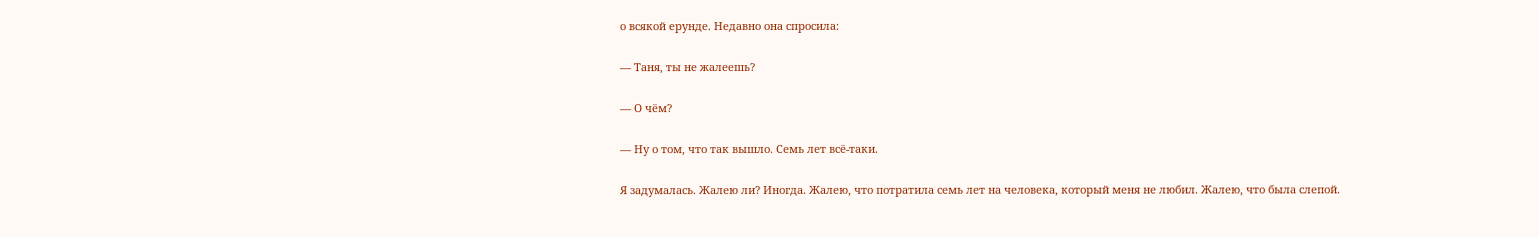о всякой ерунде. Недавно она спросила:

— Таня, ты не жалеешь?

— О чём?

— Ну о том, что так вышло. Семь лет всё-таки.

Я задумалась. Жалею ли? Иногда. Жалею, что потратила семь лет на человека, который меня не любил. Жалею, что была слепой.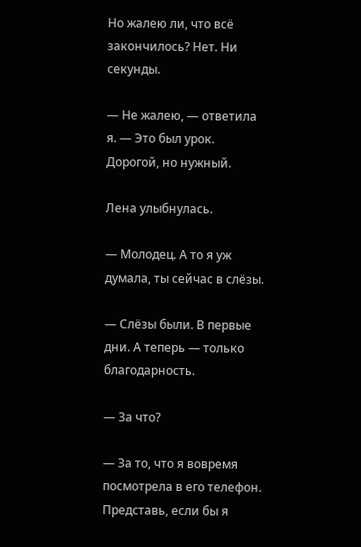Но жалею ли, что всё закончилось? Нет. Ни секунды.

— Не жалею, — ответила я. — Это был урок. Дорогой, но нужный.

Лена улыбнулась.

— Молодец. А то я уж думала, ты сейчас в слёзы.

— Слёзы были. В первые дни. А теперь — только благодарность.

— За что?

— За то, что я вовремя посмотрела в его телефон. Представь, если бы я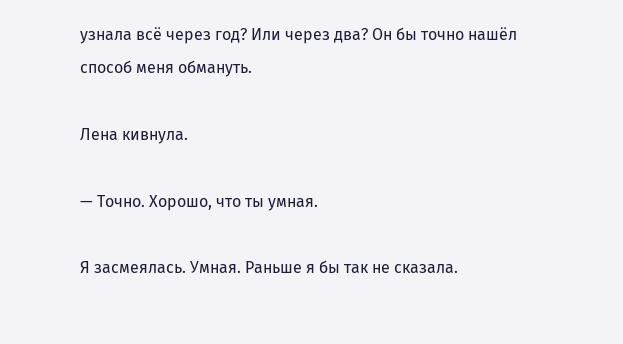узнала всё через год? Или через два? Он бы точно нашёл способ меня обмануть.

Лена кивнула.

— Точно. Хорошо, что ты умная.

Я засмеялась. Умная. Раньше я бы так не сказала.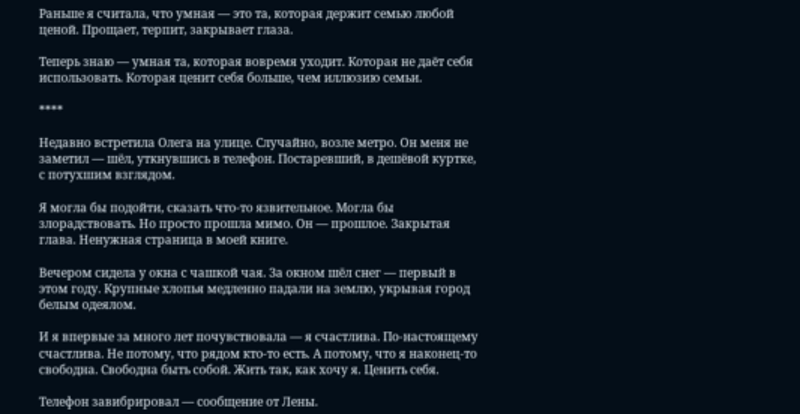Раньше я считала, что умная — это та, которая держит семью любой ценой. Прощает, терпит, закрывает глаза.

Теперь знаю — умная та, которая вовремя уходит. Которая не даёт себя использовать. Которая ценит себя больше, чем иллюзию семьи.

****

Недавно встретила Олега на улице. Случайно, возле метро. Он меня не заметил — шёл, уткнувшись в телефон. Постаревший, в дешёвой куртке, с потухшим взглядом.

Я могла бы подойти, сказать что-то язвительное. Могла бы злорадствовать. Но просто прошла мимо. Он — прошлое. Закрытая глава. Ненужная страница в моей книге.

Вечером сидела у окна с чашкой чая. За окном шёл снег — первый в этом году. Крупные хлопья медленно падали на землю, укрывая город белым одеялом.

И я впервые за много лет почувствовала — я счастлива. По-настоящему счастлива. Не потому, что рядом кто-то есть. А потому, что я наконец-то свободна. Свободна быть собой. Жить так, как хочу я. Ценить себя.

Телефон завибрировал — сообщение от Лены.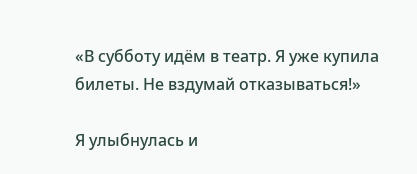«В субботу идём в театр. Я уже купила билеты. Не вздумай отказываться!»

Я улыбнулась и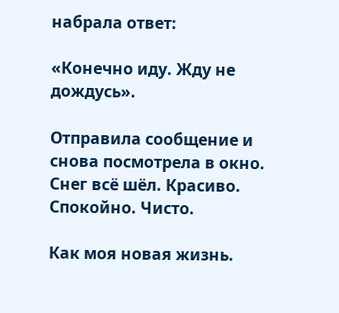набрала ответ:

«Конечно иду. Жду не дождусь».

Отправила сообщение и снова посмотрела в окно. Снег всё шёл. Красиво. Спокойно. Чисто.

Как моя новая жизнь.